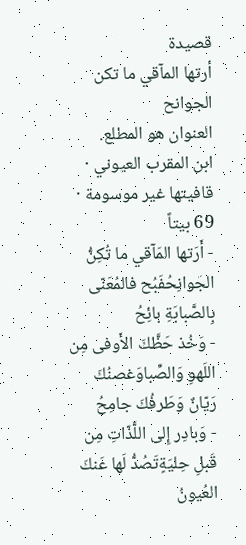قصيدة
أرتها المآقي ما تكن الجوانح
العنوان هو المطلع.
ابن المقرب العيوني · قافيتها غير موسومة · 69 بيتاً
- أَرَتها المَآقي ما تُكِنُّ الجَوانِحُفَبُح فالمُعَنّى بِالصَّبابَةِ بائِحُ
- وَخُذ حَظَّكَ الأَوفى مِن اللَهوِ وَالصِّباوَغصنُكَ رَيّانٌ وَطَرفُكَ جامِحُ
- وَبادِر إِلى اللَّذّاتِ مِن قَبلِ حِليَةٍتَصُدُّ لَها عَنكَ العُيونُ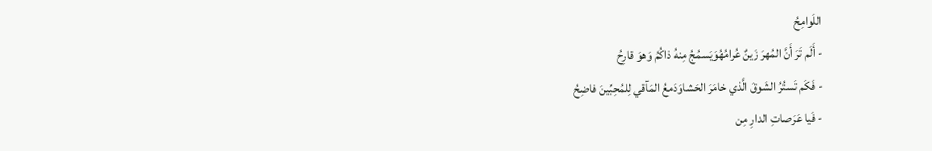اللَوامِحُ
- أَلَم تَرَ أَنَّ المُهرَ زَينٌ عُرامُهُوَيَسمُجُ مِنهُ ذاكُمُ وَهوَ قارِحُ
- فَكَم تَستُرُ الشَوقَ الَّذي خامَرَ الحَشاوَدَمعُ المَآقي لِلمُحِبِّينَ فاضِحُ
- فَيا عَرَصاتِ الدارِ مِن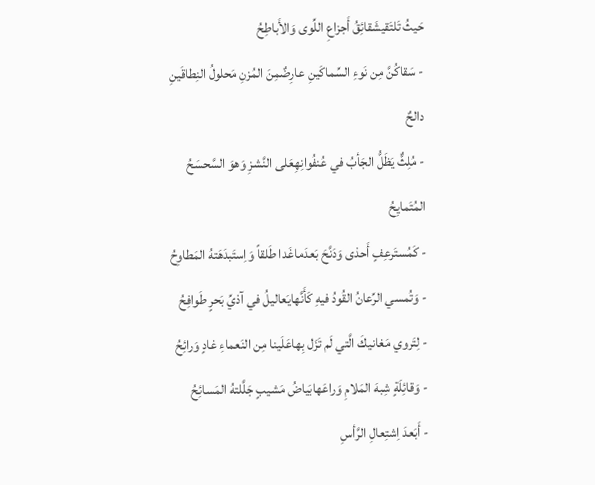حَيثُ تَلتَقيشَقائِقُ أَجزاعِ اللِّوى وَالأَباطِحُ
- سَقاكُنَّ مِن نَوءِ السِّماكَينِ عارِضٌمِنَ المُزنِ مَحلولُ النِطاقَينِ دالحٌ
- مُلِثٌّ يَظَلُّ الجَأبُ في عُنفُوانِهِعَلى النَّشزِ وَهوَ السَّحسَحُ المُتَمايِحُ
- كَمُستَرعِفٍ أَحذى وَدَنَّحَ بَعدَماغَدا طَلقاً وَاِستَبدَهَتهُ المَطاوِحُ
- وَتُمسي الرِّعانُ القُودُ فيهِ كَأَنَّهايَعاليلُ في آذيِّ بَحرٍ طَوافِحُ
- لِتَروي مَغانيكَ الَّتي لَم تَزَل بِهاعَلَينا مِن النَعماءِ غادٍ وَرائِحُ
- وَقائِلَةٍ شِبهَ المَلامِ وَراعَهابَياضُ مَشيبٍ جَلَّلتهُ المَسائِحُ
- أَبَعدَ اِشتِعالِ الرَّأسِ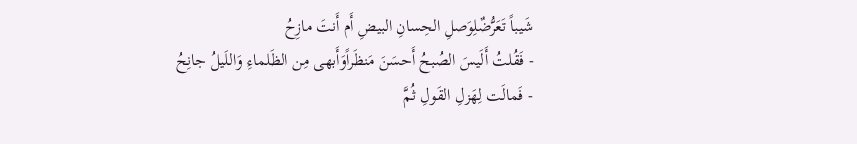شَيباً تَعَرُّضٌلِوَصلِ الحِسانِ البيضِ أَم أَنتَ مازِحُ
- فَقُلتُ أَلَيسَ الصُبحُ أَحسَنَ مَنظَراًوَأَبهى مِن الظَلماءِ وَاللَيلُ جانِحُ
- فَمالَت لِهَزلِ القَولِ ثُمَّ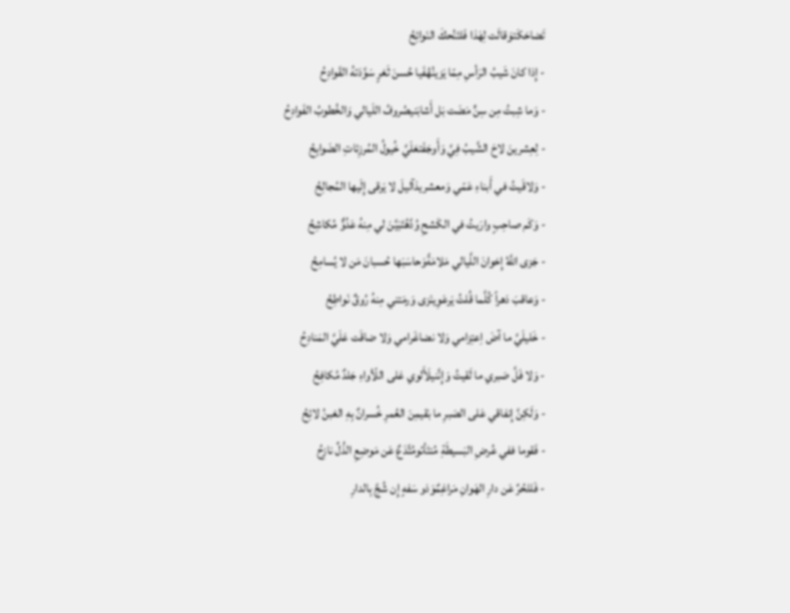تَضاحَكَتوَقالَت لِهَذا فَلتَنُحكَ النَوائِحُ
- إِذا كانَ شَيبُ الرَأسِ مِمّا يَزينُهُفَيا حُسنَ ثَغرٍ سَوَّدَتهُ القَوادِحُ
- وَما شِبتُ مِن سِنٍّ مَضَت بَل أَشابَنيصُروفُ اللَيالي وَالخُطوبُ الفَوادِحُ
- لِعِشرينَ لاحَ الشَّيبُ فِيَّ وَأَوجَفَتعَلَيَّ خُيولُ المُرزِئاتِ الضَوابِحُ
- وَلاقَيتُ في أَبناءِ عَمّي وَمعشريذآليلَ لا يَرقى إِلَيها المُجالِحُ
- وَكَم صاحِبٍ وارَيتُ في الكَشحِ وُدَّهُتَبَيَّنَ لي مِنهُ عَدُوٌّ مُكاشِحُ
- جَزى اللَّهُ إِخوانَ اللَّيالي مَلامَةًوَحاسَبَها حُسبانَ مَن لا يُسامِحُ
- وَعاقبَ دَهراً كُلَّما قُلتُ يَرعَوِينَزى وَرمَتني مِنهُ رُوقٌ نَواطِحُ
- خَليلَيَّ ما آضَ اِعتِزامي وَلا نضاغَرامي وَلا ضاقَت عَلَيَّ المَنادِحُ
- وَلا فَلَّ صَبري ما لَقيتُ وَإِنَّنيلَأَلوي عَلى اللّأواءِ جَلدٌ مُكافِحُ
- وَلَكِنَّ إِنفاقي عَلى الصَبرِ ما بَقيمِنَ العُمرِ خُسرانٌ بِهِ الغبنُ لائِحُ
- فَقوما ففي عُرضِ البَسيطَةِ مُنتَأىًومُتَّدَعٌ عَن مَوضِعِ الذُلِّ نازِحُ
- فَللحُرِّ عَن دارِ الهَوانِ مَراغِمٌوَذو سَفهٍ إِن شُجَّ بِالدارِ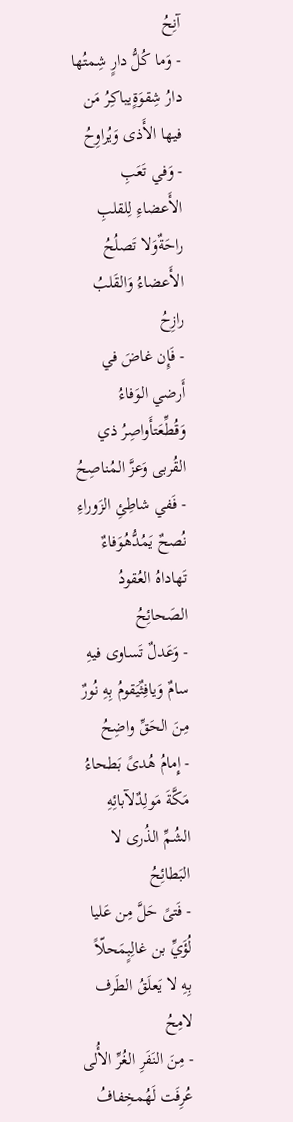آنِحُ
- وَما كُلُّ دارٍ شِمتُها دارُ شِقوَةٍيباكِرُ مَن فيها الأَذى وَيُراوِحُ
- وَفي تَعَبِ الأَعضاءِ لِلقلبِ راحَةٌوَلا تَصلُحُ الأَعضاءُ وَالقَلبُ رازِحُ
- فَإِن غاضَ في أَرضي الوَفاءُ وَقُطِّعَتأَواصِرُ ذي القُربى وَعزَّ المُناصِحُ
- فَفي شاطِئِ الزَوراءِ نُصحٌ يَمُدُّهُوَفاءٌ تَهاداهُ العُقودُ الصَحائِحُ
- وَعَدلٌ تَساوى فيهِ سامٌ وَيافِثٌيَقومُ بِهِ نُورٌ مِنَ الحَقِّ واضِحُ
- إِمامُ هُدىً بَطحاءُ مَكَّةَ مَولِدٌلآبائِهِ الشُمِّ الذُرى لا البَطائِحُ
- فَتىً حَلَّ مِن عَليا لُؤَيِّ بن غالِبٍمَحلّاً بِهِ لا يَعلَقُ الطَرف لامِحُ
- مِنَ النَفَرِ الغُرِّ الأُلى عُرِفَت لَهُمخِفافُ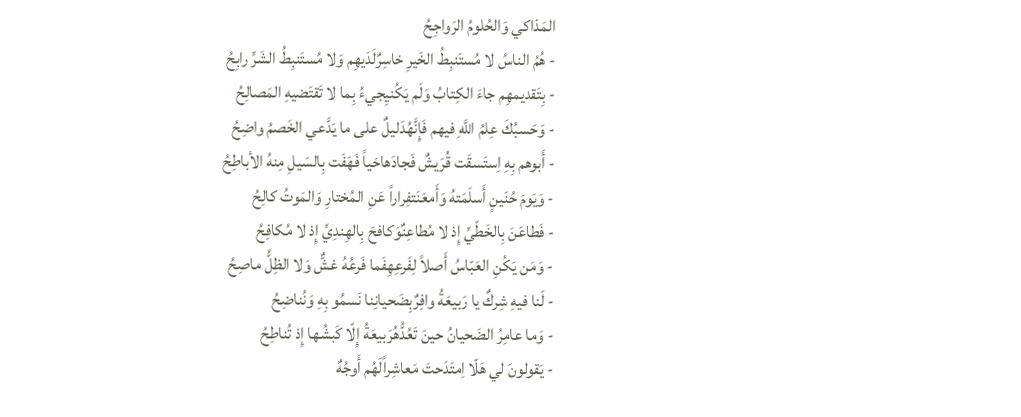المَذاكي وَالحُلومُ الرَواجِحُ
- هُمُ الناسُ لا مُستَنبِطُ الخَيرِ خاسِرٌلَدَيهِم وَلا مُستَنبِطُ الشَرِّ رابِحُ
- بِتَقديمهِم جاءَ الكِتابُ وَلَم يَكُنيِجيءُ بِما لا تَقتَضيهِ المَصالِحُ
- وَحَسبُكَ عِلمُ اللَّهِ فيهم فَإِنَّهُدَليلٌ على ما يَدَّعي الخَصمُ واضِحُ
- أَبوهم بِهِ اِستَسقَت قُرَيشٌ فَجادَهاحَياً فَهَفَت بِالسَيلِ مِنهُ الأباطِحُ
- وَيَومَ حُنَينٍ أَسلَمَتهُ وَأَمعَنَتفِراراً عَنِ المُختارِ وَالمَوتُ كالِحُ
- فَطاعَنَ بِالخَطّيِّ إِذ لا مُطاعِنٌوَكافحَ بِالهِندِيِّ إِذ لا مُكافِحُ
- وَمَن يَكُنِ العَبّاسُ أَصلاً لِفَرعِهِفَما فَرعُهُ غشٌّ وَلا الظِلُّ ماصِحُ
- لَنا فيهِ شِركٌ يا رَبيعَةُ وافِرٌبِضَحيانِنا نَسمُو بِهِ وَنُناضِحُ
- وَما عامِرُ الضَحيانُ حينَ تَعُدُّهُرَبيعَةُ إِلّا كَبشُها إِذ تُناطِحُ
- يَقولونَ لي هَلّا اِمتَدَحتَ مَعاشِراًلَهُم أَوجُهٌ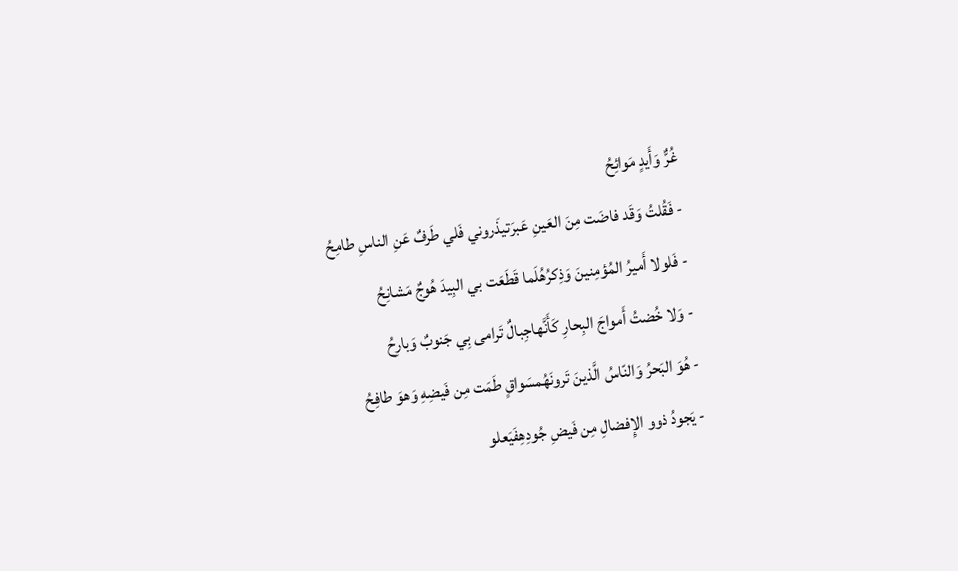غُرٌّ وَأَيدٍ مَوائِحُ
- فَقُلتُ وَقَد فاضَت مِنَ العَينِ عَبرَتيذَروني فَلي طَرفٌ عَنِ الناسِ طامِحُ
- فَلولا أَميرُ المُؤمِنينَ وَذِكرُهُلَما قَطَعَت بي البِيدَ هُوجٌ مَشانِحُ
- وَلا خُضتُ أَمواجَ البِحارِ كَأَنَّهاجِبالٌ تَرامى بِي جَنوبٌ وَبارِحُ
- هُوَ البَحرُ وَالنّاسُ الَّذينَ تَرونَهُمسَواقٍ طَمَت مِن فَيضِهِ وَهوَ طافِحُ
- يَجودُ ذوو الإِفضالِ مِن فَيضِ جُودِهِفَيَعلو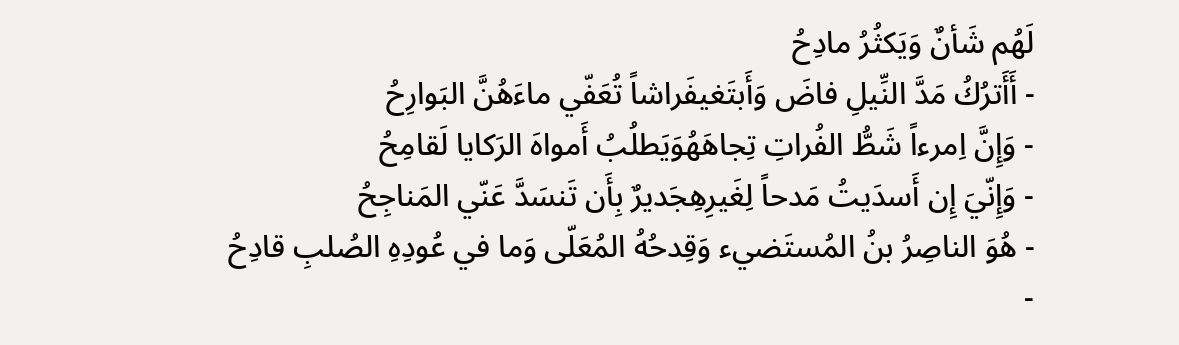لَهُم شَأنٌ وَيَكثُرُ مادِحُ
- أَأَترُكُ مَدَّ النِّيلِ فاضَ وَأَبتَغيفَراشاً تُعَفّي ماءَهُنَّ البَوارِحُ
- وَإِنَّ اِمرءاً شَطُّ الفُراتِ تِجاهَهُوَيَطلُبُ أَمواهَ الرَكايا لَقامِحُ
- وَإِنّيَ إِن أَسدَيتُ مَدحاً لِغَيرِهِجَديرٌ بِأَن تَنسَدَّ عَنّي المَناجِحُ
- هُوَ الناصِرُ بنُ المُستَضيء وَقِدحُهُ المُعَلّى وَما في عُودِهِ الصُلبِ قادِحُ
-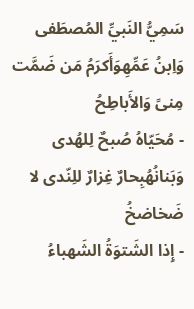سَمِيُّ النَبيِّ المُصطَفى وَاِبنُ عَمِّهِوَأَكرَمُ مَن ضَمَّت مِنىً وَالأَباطِحُ
- مُحَيّاهُ صُبحٌ لِلهُدى وَبَنانُهُبِحارٌ غِزارٌ للِنّدى لا ضَخاضخُ
- إِذا الشَتوَةُ الشَهباءُ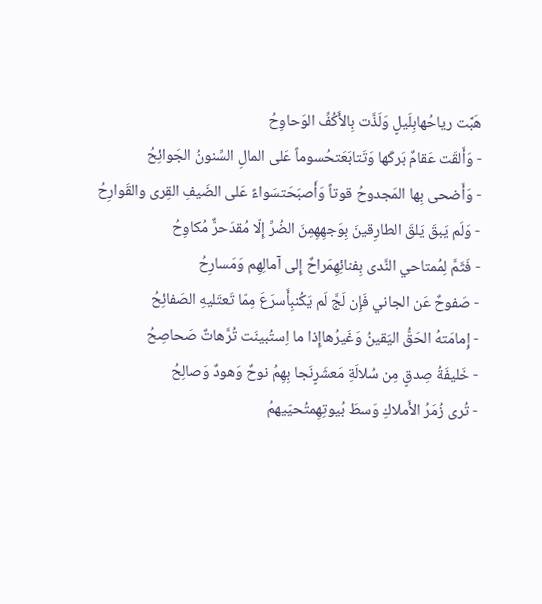هَبَّت رياحُهابِلَيلٍ وَلَذَّت بِالأَكُفِّ الوَحاوِحُ
- وَأَلقَت عَقامٌ بَركَها وَتَتابَعَتحُسوماً عَلى المالِ السِّنونُ الجَوائِحُ
- وَأَضحى بِها المَجدوحُ قوتاً وَأَصبَحَتسَواءً عَلى الضَيفِ القِرى والقَوارِحُ
- وَلَم يَبقَ يَلقَ الطارِقينَ بِوَجهِهِمِنَ الضُرِّ إِلّا مُقدَحرٌّ مُكاوِحُ
- فَثَمَّ لِمُمتاحي النَّدى بِفنائِهِمَراحٌ إِلى آمالِهِم وَمَسارِحُ
- صَفوحٌ عَن الجاني فَإِن لَجَّ لَم يَكُنبِأَسرَعَ مِمّا تَعتَليهِ الصَفائِحُ
- إِمامَتهُ الحَقُّ اليَقينُ وَغَيرُهاإِذا ما اِستُبينَت تُرَّهاتٌ صَحاصِحُ
- خَليفَةُ صِدقٍ مِن سُلالَةِ مَعشَرٍنَجا بِهِمُ نوحٌ وَهودٌ وَصالِحُ
- تُرى زُمَرُ الأَملاكِ وَسطَ بُيوتِهِمتُحيّيهمُ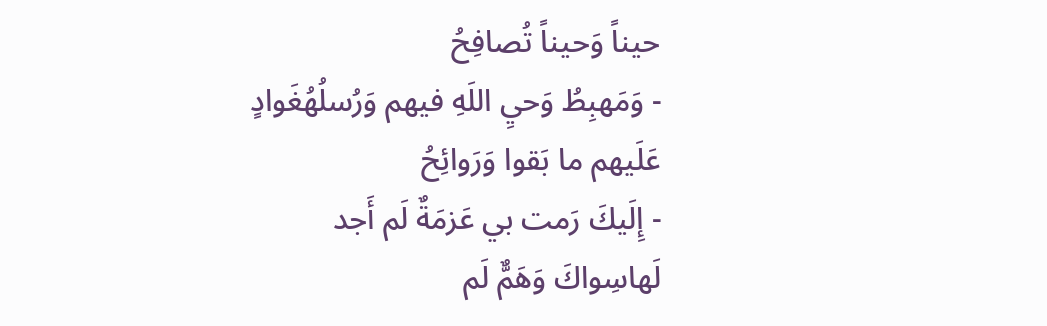حيناً وَحيناً تُصافِحُ
- وَمَهبِطُ وَحيِ اللَهِ فيهم وَرُسلُهُغَوادٍ عَلَيهم ما بَقوا وَرَوائِحُ
- إِلَيكَ رَمت بي عَزمَةٌ لَم أَجد لَهاسِواكَ وَهَمٌّ لَم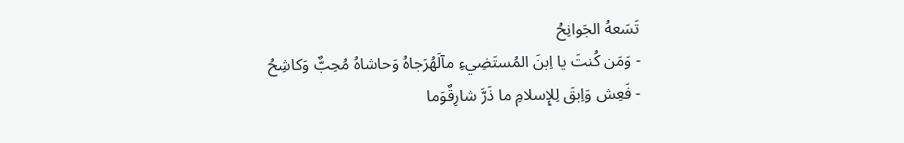تَسَعهُ الجَوانِحُ
- وَمَن كُنتَ يا اِبنَ المُستَضِيءِ مآلَهُرَجاهُ وَحاشاهُ مُحِبٌّ وَكاشِحُ
- فَعِش وَاِبقَ لِلإِسلامِ ما ذَرَّ شارِقٌوَما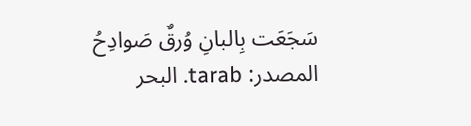سَجَعَت بِالبانِ وُرقٌ صَوادِحُ
المصدر: tarab. البحر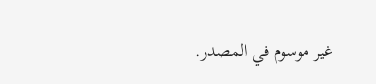غير موسوم في المصدر.